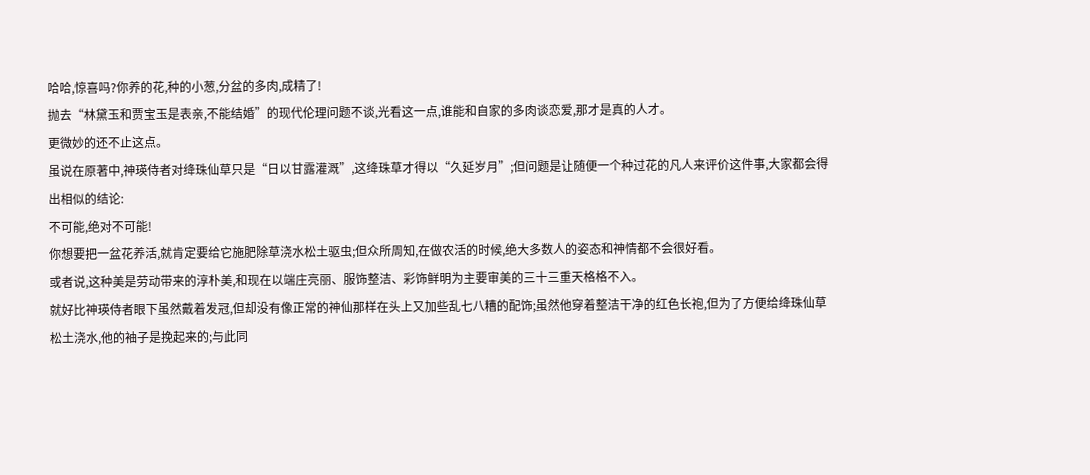哈哈,惊喜吗?你养的花,种的小葱,分盆的多肉,成精了!
抛去“林黛玉和贾宝玉是表亲,不能结婚”的现代伦理问题不谈,光看这一点,谁能和自家的多肉谈恋爱,那才是真的人才。
更微妙的还不止这点。
虽说在原著中,神瑛侍者对绛珠仙草只是“日以甘露灌溉”,这绛珠草才得以“久延岁月”;但问题是让随便一个种过花的凡人来评价这件事,大家都会得出相似的结论:
不可能,绝对不可能!
你想要把一盆花养活,就肯定要给它施肥除草浇水松土驱虫;但众所周知,在做农活的时候,绝大多数人的姿态和神情都不会很好看。
或者说,这种美是劳动带来的淳朴美,和现在以端庄亮丽、服饰整洁、彩饰鲜明为主要审美的三十三重天格格不入。
就好比神瑛侍者眼下虽然戴着发冠,但却没有像正常的神仙那样在头上又加些乱七八糟的配饰;虽然他穿着整洁干净的红色长袍,但为了方便给绛珠仙草松土浇水,他的袖子是挽起来的;与此同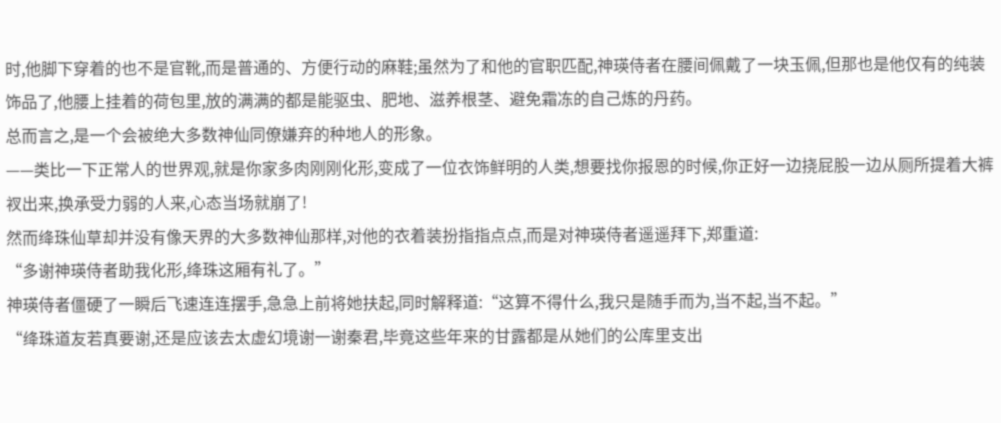时,他脚下穿着的也不是官靴,而是普通的、方便行动的麻鞋;虽然为了和他的官职匹配,神瑛侍者在腰间佩戴了一块玉佩,但那也是他仅有的纯装饰品了,他腰上挂着的荷包里,放的满满的都是能驱虫、肥地、滋养根茎、避免霜冻的自己炼的丹药。
总而言之,是一个会被绝大多数神仙同僚嫌弃的种地人的形象。
——类比一下正常人的世界观,就是你家多肉刚刚化形,变成了一位衣饰鲜明的人类,想要找你报恩的时候,你正好一边挠屁股一边从厕所提着大裤衩出来,换承受力弱的人来,心态当场就崩了!
然而绛珠仙草却并没有像天界的大多数神仙那样,对他的衣着装扮指指点点,而是对神瑛侍者遥遥拜下,郑重道:
“多谢神瑛侍者助我化形,绛珠这厢有礼了。”
神瑛侍者僵硬了一瞬后飞速连连摆手,急急上前将她扶起,同时解释道:“这算不得什么,我只是随手而为,当不起,当不起。”
“绛珠道友若真要谢,还是应该去太虚幻境谢一谢秦君,毕竟这些年来的甘露都是从她们的公库里支出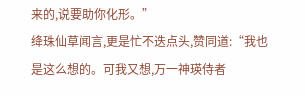来的,说要助你化形。”
绛珠仙草闻言,更是忙不迭点头,赞同道:“我也是这么想的。可我又想,万一神瑛侍者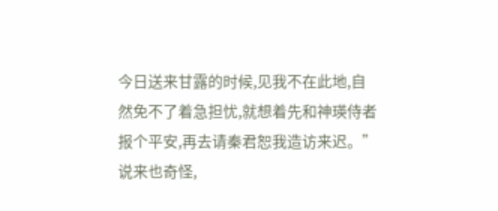今日送来甘露的时候,见我不在此地,自然免不了着急担忧,就想着先和神瑛侍者报个平安,再去请秦君恕我造访来迟。”
说来也奇怪,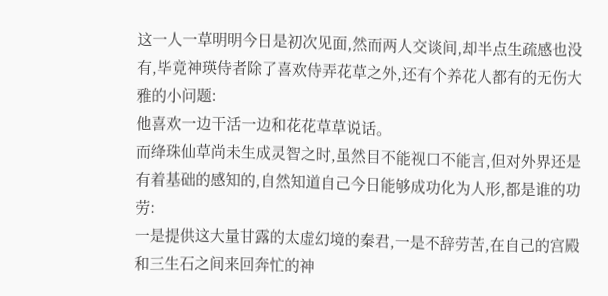这一人一草明明今日是初次见面,然而两人交谈间,却半点生疏感也没有,毕竟神瑛侍者除了喜欢侍弄花草之外,还有个养花人都有的无伤大雅的小问题:
他喜欢一边干活一边和花花草草说话。
而绛珠仙草尚未生成灵智之时,虽然目不能视口不能言,但对外界还是有着基础的感知的,自然知道自己今日能够成功化为人形,都是谁的功劳:
一是提供这大量甘露的太虚幻境的秦君,一是不辞劳苦,在自己的宫殿和三生石之间来回奔忙的神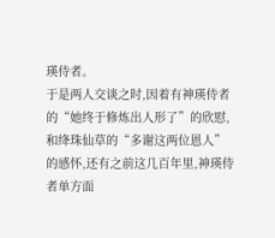瑛侍者。
于是两人交谈之时,因着有神瑛侍者的“她终于修炼出人形了”的欣慰,和绛珠仙草的“多谢这两位恩人”的感怀,还有之前这几百年里,神瑛侍者单方面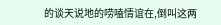的谈天说地的唠嗑情谊在,倒叫这两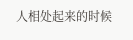人相处起来的时候